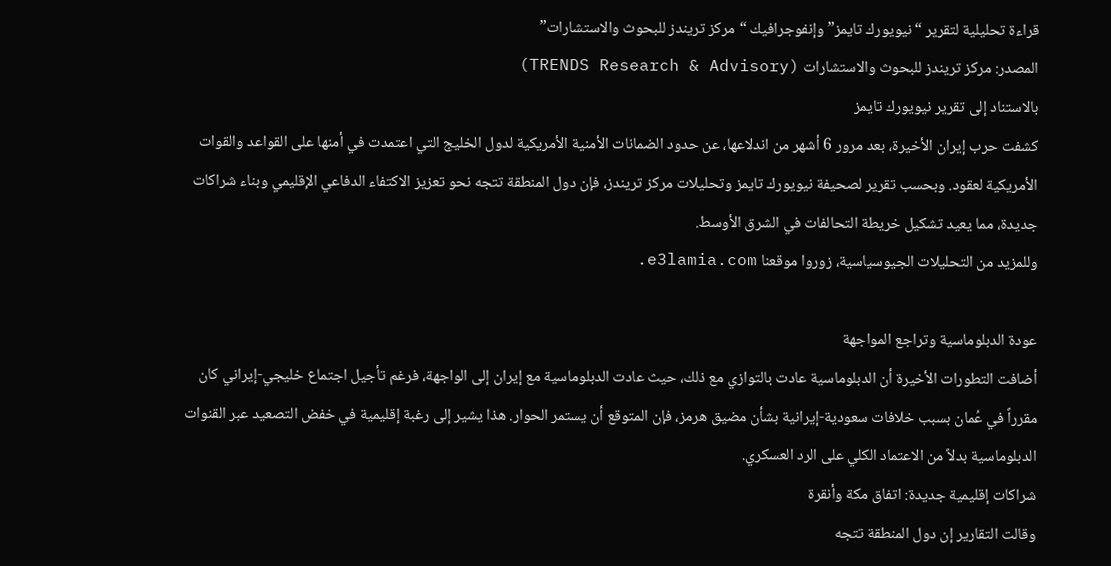قراءة تحليلية لتقرير “نيويورك تايمز” وإنفوجرافيك “مركز تريندز للبحوث والاستشارات”
المصدر: مركز تريندز للبحوث والاستشارات (TRENDS Research & Advisory)
بالاستناد إلى تقرير نيويورك تايمز
كشفت حرب إيران الأخيرة، بعد مرور 6 أشهر من اندلاعها، عن حدود الضمانات الأمنية الأمريكية لدول الخليج التي اعتمدت في أمنها على القواعد والقوات الأمريكية لعقود. وبحسب تقرير لصحيفة نيويورك تايمز وتحليلات مركز تريندز، فإن دول المنطقة تتجه نحو تعزيز الاكتفاء الدفاعي الإقليمي وبناء شراكات جديدة، مما يعيد تشكيل خريطة التحالفات في الشرق الأوسط.
وللمزيد من التحليلات الجيوسياسية، زوروا موقعنا e3lamia.com.

عودة الدبلوماسية وتراجع المواجهة
أضافت التطورات الأخيرة أن الدبلوماسية عادت بالتوازي مع ذلك، حيث عادت الدبلوماسية مع إيران إلى الواجهة، فرغم تأجيل اجتماع خليجي-إيراني كان مقرراً في عُمان بسبب خلافات سعودية-إيرانية بشأن مضيق هرمز، فإن المتوقع أن يستمر الحوار. هذا يشير إلى رغبة إقليمية في خفض التصعيد عبر القنوات الدبلوماسية بدلاً من الاعتماد الكلي على الرد العسكري.
شراكات إقليمية جديدة: اتفاق مكة وأنقرة
وقالت التقارير إن دول المنطقة تتجه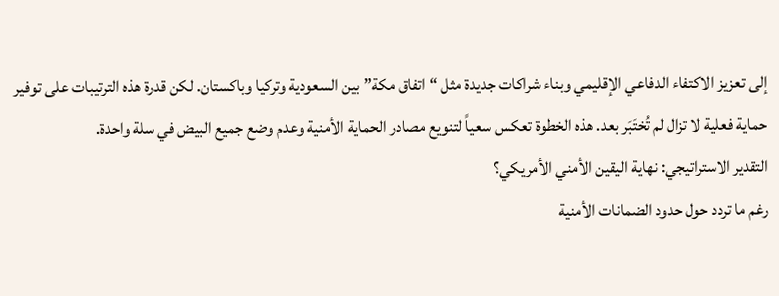إلى تعزيز الاكتفاء الدفاعي الإقليمي وبناء شراكات جديدة مثل “اتفاق مكة” بين السعودية وتركيا وباكستان. لكن قدرة هذه الترتيبات على توفير حماية فعلية لا تزال لم تُختَبَر بعد. هذه الخطوة تعكس سعياً لتنويع مصادر الحماية الأمنية وعدم وضع جميع البيض في سلة واحدة.
التقدير الاستراتيجي: نهاية اليقين الأمني الأمريكي؟
رغم ما تردد حول حدود الضمانات الأمنية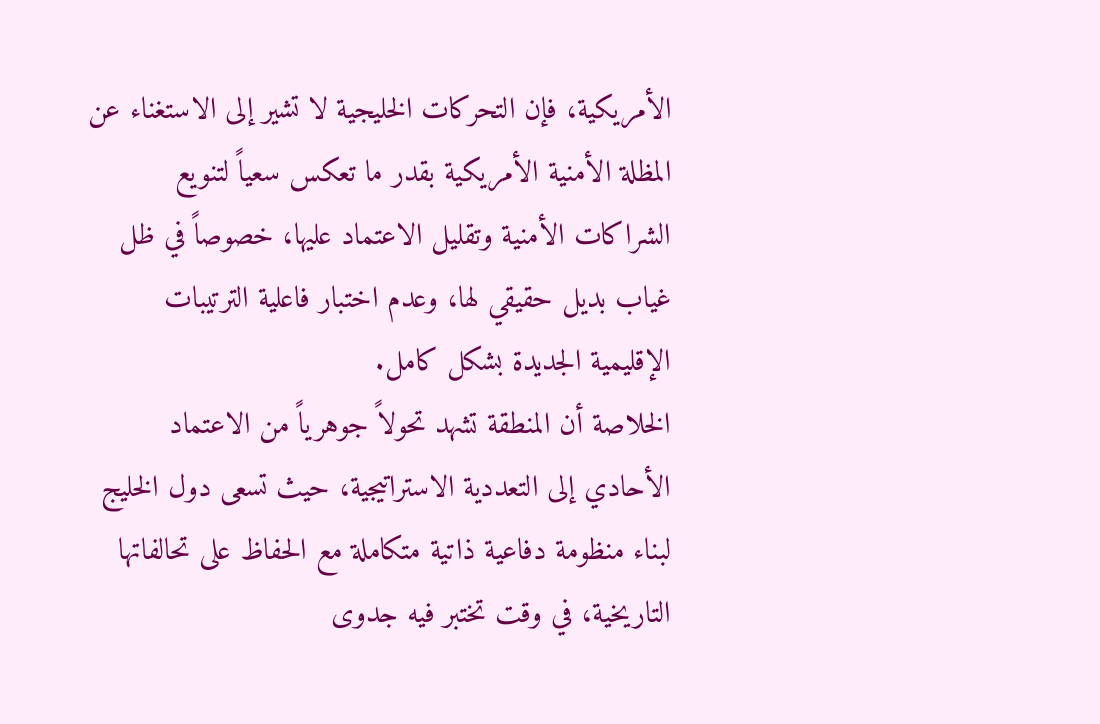الأمريكية، فإن التحركات الخليجية لا تشير إلى الاستغناء عن المظلة الأمنية الأمريكية بقدر ما تعكس سعياً لتنويع الشراكات الأمنية وتقليل الاعتماد عليها، خصوصاً في ظل غياب بديل حقيقي لها، وعدم اختبار فاعلية الترتيبات الإقليمية الجديدة بشكل كامل.
الخلاصة أن المنطقة تشهد تحولاً جوهرياً من الاعتماد الأحادي إلى التعددية الاستراتيجية، حيث تسعى دول الخليج لبناء منظومة دفاعية ذاتية متكاملة مع الحفاظ على تحالفاتها التاريخية، في وقت تختبر فيه جدوى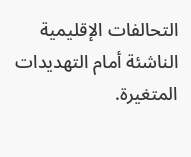التحالفات الإقليمية الناشئة أمام التهديدات المتغيرة.